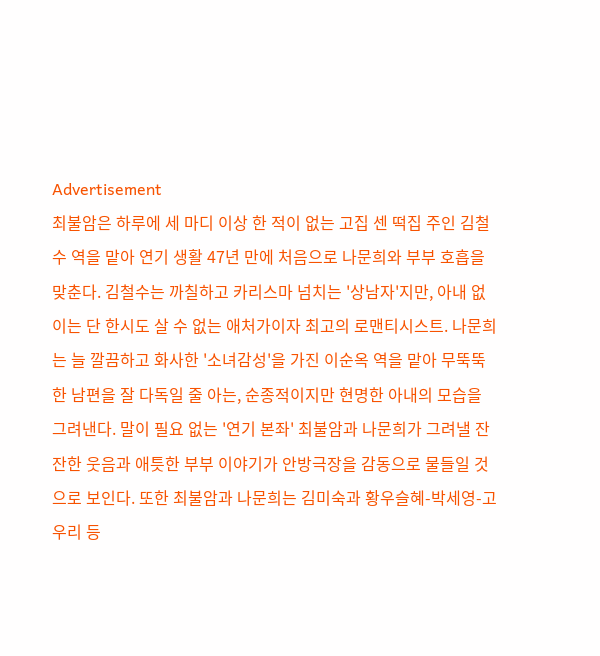Advertisement
최불암은 하루에 세 마디 이상 한 적이 없는 고집 센 떡집 주인 김철수 역을 맡아 연기 생활 47년 만에 처음으로 나문희와 부부 호흡을 맞춘다. 김철수는 까칠하고 카리스마 넘치는 '상남자'지만, 아내 없이는 단 한시도 살 수 없는 애처가이자 최고의 로맨티시스트. 나문희는 늘 깔끔하고 화사한 '소녀감성'을 가진 이순옥 역을 맡아 무뚝뚝한 남편을 잘 다독일 줄 아는, 순종적이지만 현명한 아내의 모습을 그려낸다. 말이 필요 없는 '연기 본좌' 최불암과 나문희가 그려낼 잔잔한 웃음과 애틋한 부부 이야기가 안방극장을 감동으로 물들일 것으로 보인다. 또한 최불암과 나문희는 김미숙과 황우슬혜-박세영-고우리 등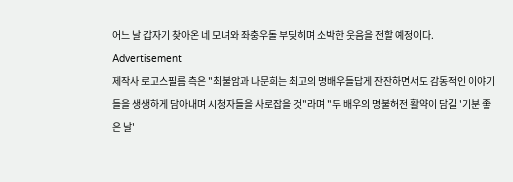어느 날 갑자기 찾아온 네 모녀와 좌충우돌 부딪히며 소박한 웃음을 전할 예정이다.
Advertisement
제작사 로고스필름 측은 "최불암과 나문희는 최고의 명배우들답게 잔잔하면서도 감동적인 이야기들을 생생하게 담아내며 시청자들을 사로잡을 것"라며 "두 배우의 명불허전 활약이 담길 '기분 좋은 날'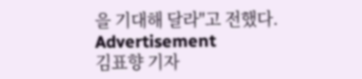을 기대해 달라"고 전했다.
Advertisement
김표향 기자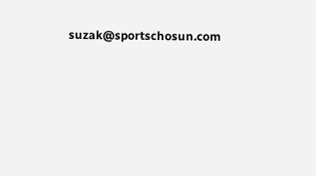suzak@sportschosun.com